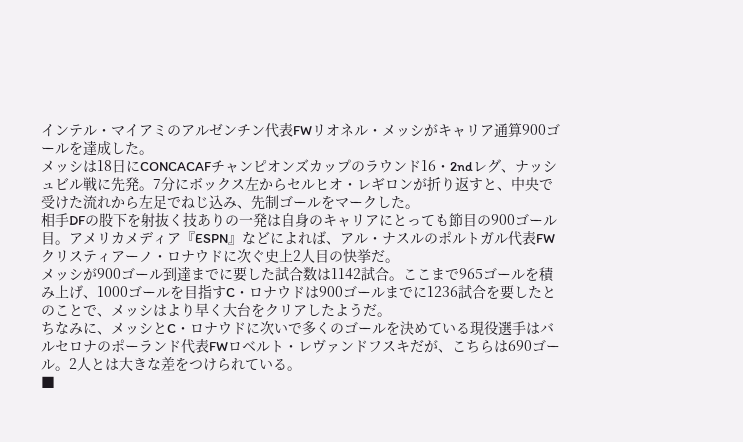インテル・マイアミのアルゼンチン代表FWリオネル・メッシがキャリア通算900ゴールを達成した。
メッシは18日にCONCACAFチャンピオンズカップのラウンド16・2ndレグ、ナッシュビル戦に先発。7分にボックス左からセルヒオ・レギロンが折り返すと、中央で受けた流れから左足でねじ込み、先制ゴールをマークした。
相手DFの股下を射抜く技ありの一発は自身のキャリアにとっても節目の900ゴール目。アメリカメディア『ESPN』などによれば、アル・ナスルのポルトガル代表FWクリスティアーノ・ロナウドに次ぐ史上2人目の快挙だ。
メッシが900ゴール到達までに要した試合数は1142試合。ここまで965ゴールを積み上げ、1000ゴールを目指すC・ロナウドは900ゴールまでに1236試合を要したとのことで、メッシはより早く大台をクリアしたようだ。
ちなみに、メッシとC・ロナウドに次いで多くのゴールを決めている現役選手はバルセロナのポーランド代表FWロベルト・レヴァンドフスキだが、こちらは690ゴール。2人とは大きな差をつけられている。
■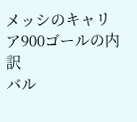メッシのキャリア900ゴールの内訳
バル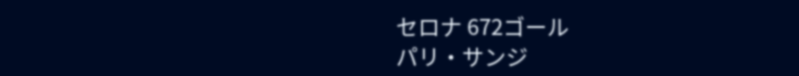セロナ 672ゴール
パリ・サンジ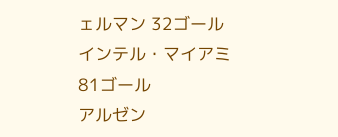ェルマン 32ゴール
インテル・マイアミ 81ゴール
アルゼン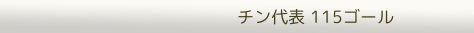チン代表 115ゴール